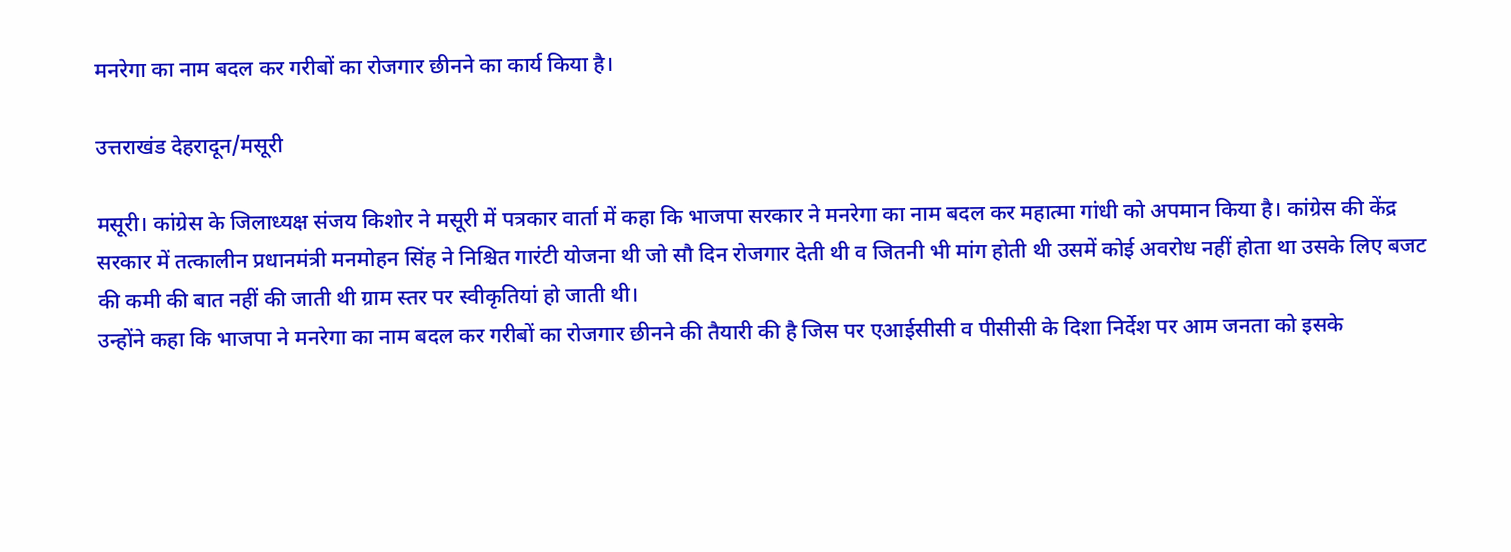मनरेगा का नाम बदल कर गरीबों का रोजगार छीनने का कार्य किया है।

उत्तराखंड देहरादून/मसूरी

मसूरी। कांग्रेस के जिलाध्यक्ष संजय किशोर ने मसूरी में पत्रकार वार्ता में कहा कि भाजपा सरकार ने मनरेगा का नाम बदल कर महात्मा गांधी को अपमान किया है। कांग्रेस की केंद्र सरकार में तत्कालीन प्रधानमंत्री मनमोहन सिंह ने निश्चित गारंटी योजना थी जो सौ दिन रोजगार देती थी व जितनी भी मांग होती थी उसमें कोई अवरोध नहीं होता था उसके लिए बजट की कमी की बात नहीं की जाती थी ग्राम स्तर पर स्वीकृतियां हो जाती थी।
उन्होंने कहा कि भाजपा ने मनरेगा का नाम बदल कर गरीबों का रोजगार छीनने की तैयारी की है जिस पर एआईसीसी व पीसीसी के दिशा निर्देश पर आम जनता को इसके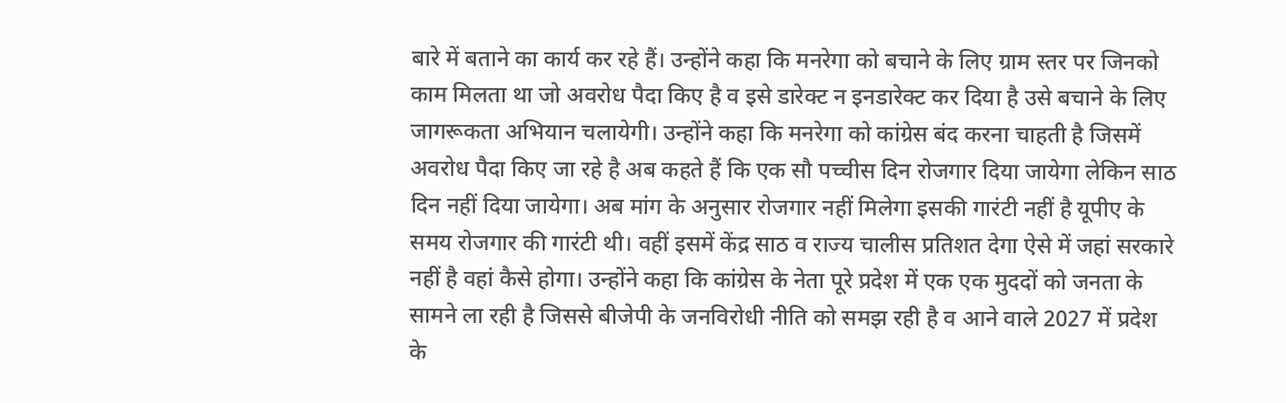बारे में बताने का कार्य कर रहे हैं। उन्होंने कहा कि मनरेगा को बचाने के लिए ग्राम स्तर पर जिनको काम मिलता था जो अवरोध पैदा किए है व इसे डारेक्ट न इनडारेक्ट कर दिया है उसे बचाने के लिए जागरूकता अभियान चलायेगी। उन्होंने कहा कि मनरेगा को कांग्रेस बंद करना चाहती है जिसमें अवरोध पैदा किए जा रहे है अब कहते हैं कि एक सौ पच्चीस दिन रोजगार दिया जायेगा लेकिन साठ दिन नहीं दिया जायेगा। अब मांग के अनुसार रोजगार नहीं मिलेगा इसकी गारंटी नहीं है यूपीए के समय रोजगार की गारंटी थी। वहीं इसमें केंद्र साठ व राज्य चालीस प्रतिशत देगा ऐसे में जहां सरकारे नहीं है वहां कैसे होगा। उन्होंने कहा कि कांग्रेस के नेता पूरे प्रदेश में एक एक मुददों को जनता के सामने ला रही है जिससे बीजेपी के जनविरोधी नीति को समझ रही है व आने वाले 2027 में प्रदेश के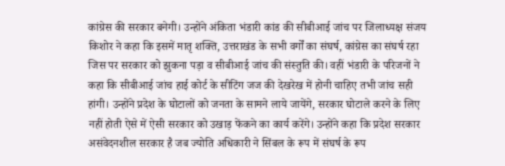कांग्रेस की सरकार बनेगी। उन्होंने अंकिता भंडारी कांड की सीबीआई जांच पर जिलाध्यक्ष संजय किशोर ने कहा कि इसमें मातृ शक्ति, उत्तराखंड के सभी वर्गों का संघर्ष, कांग्रेस का संघर्ष रहा जिस पर सरकार को झुकना पड़ा व सीबीआई जांच की संस्तुति की। वहीं भंडारी के परिजनों ने कहा कि सीबीआई जांच हाई कोर्ट के सीटिंग जज की देखरेख में होनी चाहिए तभी जांच सही हांगी। उन्होंने प्रदेश के घोटालों को जनता के सामने लाये जायेंगे, सरकार घोटाले करने के लिए नहीं होती ऐसे में ऐसी सरकार को उखाड़ फेंकने का कार्य करेंगे। उन्होंने कहा कि प्रदेश सरकार असंवेदनशील सरकार है जब ज्योति अधिकारी ने सिंबल के रूप में संघर्ष के रूप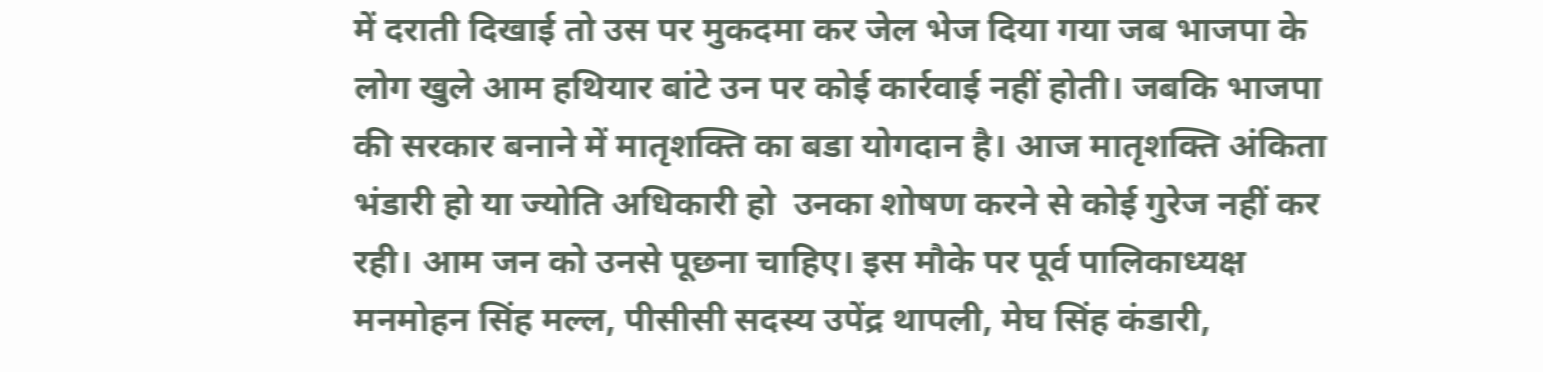में दराती दिखाई तो उस पर मुकदमा कर जेल भेज दिया गया जब भाजपा के लोग खुले आम हथियार बांटे उन पर कोई कार्रवाई नहीं होती। जबकि भाजपा की सरकार बनाने में मातृशक्ति का बडा योगदान है। आज मातृशक्ति अंकिता भंडारी हो या ज्योति अधिकारी हो  उनका शोषण करने से कोई गुरेज नहीं कर रही। आम जन को उनसे पूछना चाहिए। इस मौके पर पूर्व पालिकाध्यक्ष मनमोहन सिंह मल्ल, पीसीसी सदस्य उपेंद्र थापली, मेघ सिंह कंडारी,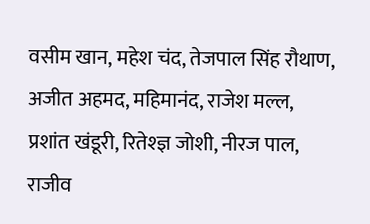वसीम खान, महेश चंद, तेजपाल सिंह रौथाण, अजीत अहमद, महिमानंद, राजेश मल्ल, प्रशांत खंडूरी, रितेश्ज्ञ जोशी, नीरज पाल, राजीव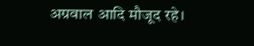अग्रवाल आदि मौजूद रहे।